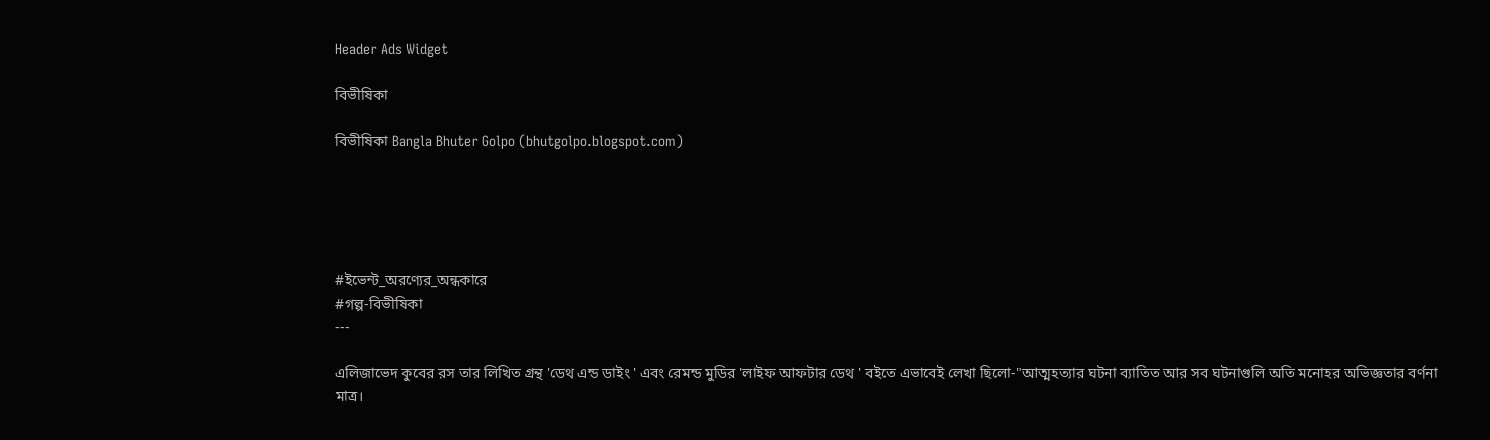Header Ads Widget

বিভীষিকা

বিভীষিকা Bangla Bhuter Golpo (bhutgolpo.blogspot.com)





#ইভেন্ট_অরণ্যের_অন্ধকারে
#গল্প-বিভীষিকা
---

এলিজাভেদ কুবের রস তার লিখিত গ্রন্থ 'ডেথ এন্ড ডাইং ' এবং রেমন্ড মুডির 'লাইফ আফটার ডেথ ' বইতে এভাবেই লেখা ছিলো-"আত্মহত্যার ঘটনা ব্যাতিত আর সব ঘটনাগুলি অতি মনোহর অভিজ্ঞতার বর্ণনা মাত্র।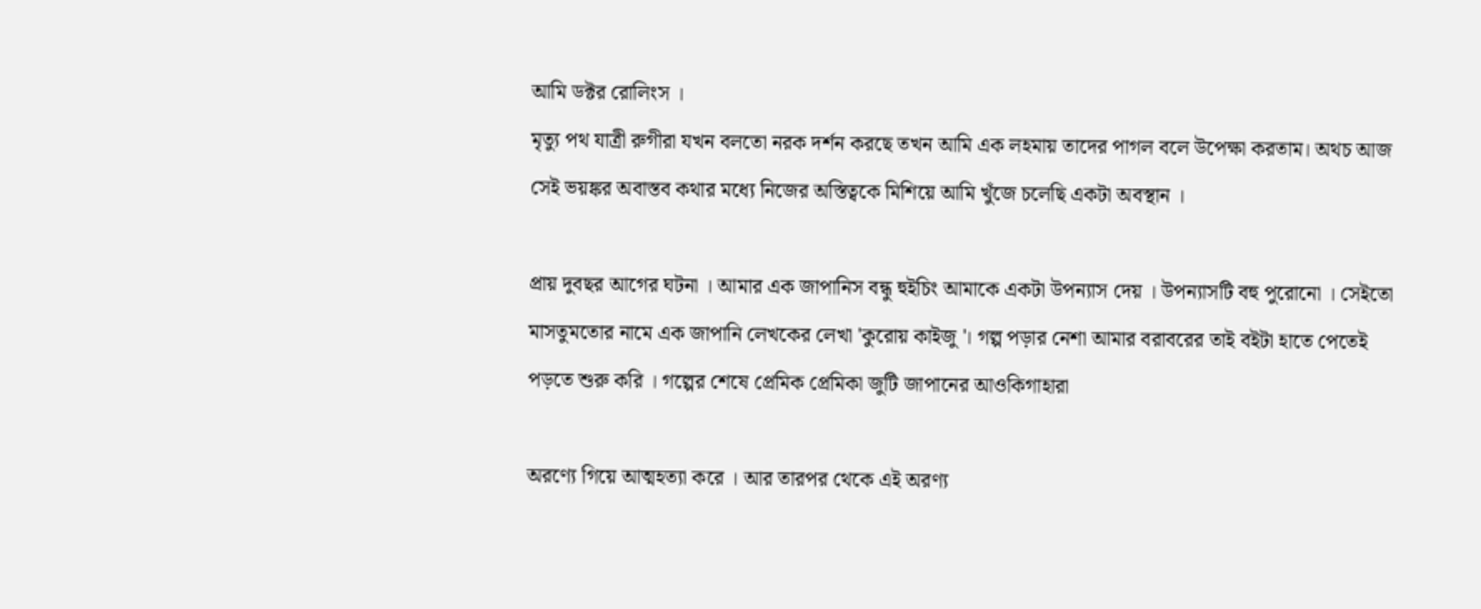আমি ডক্টর রোলিংস ।
মৃত্যু পথ যাত্রী রুগীরা যখন বলতো নরক দর্শন করছে তখন আমি এক লহমায় তাদের পাগল বলে উপেক্ষা করতাম। অথচ আজ সেই ভয়ঙ্কর অবাস্তব কথার মধ্যে নিজের অস্তিত্বকে মিশিয়ে আমি খুঁজে চলেছি একটা অবস্থান ।

প্রায় দুবছর আগের ঘটনা । আমার এক জাপানিস বন্ধু হুইচিং আমাকে একটা উপন্যাস দেয় । উপন্যাসটি বহু পুরোনো । সেইতো মাসতুমতোর নামে এক জাপানি লেখকের লেখা 'কুরোয় কাইজু '। গল্প পড়ার নেশা আমার বরাবরের তাই বইটা হাতে পেতেই পড়তে শুরু করি । গল্পের শেষে প্রেমিক প্রেমিকা জুটি জাপানের আওকিগাহারা

অরণ্যে গিয়ে আত্মহত্যা করে । আর তারপর থেকে এই অরণ্য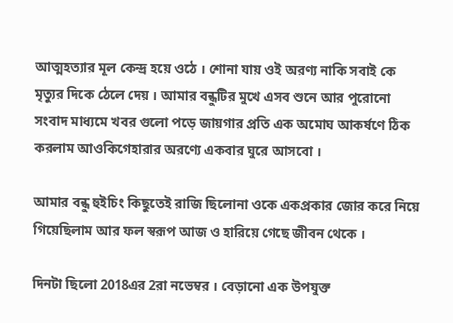আত্মহত্যার মূল কেন্দ্র হয়ে ওঠে । শোনা যায় ওই অরণ্য নাকি সবাই কে মৃত্যুর দিকে ঠেলে দেয় । আমার বন্ধুটির মুখে এসব শুনে আর পুরোনো সংবাদ মাধ্যমে খবর গুলো পড়ে জায়গার প্রতি এক অমোঘ আকর্ষণে ঠিক করলাম আওকিগেহারার অরণ্যে একবার ঘুরে আসবো ।

আমার বন্ধু হুইচিং কিছুতেই রাজি ছিলোনা ওকে একপ্রকার জোর করে নিয়ে গিয়েছিলাম আর ফল স্বরূপ আজ ও হারিয়ে গেছে জীবন থেকে ।

দিনটা ছিলো 2018এর 2রা নভেম্বর । বেড়ানো এক উপযুক্ত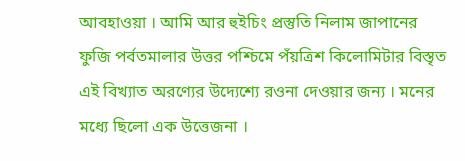আবহাওয়া । আমি আর হুইচিং প্রস্তুতি নিলাম জাপানের ফুজি পর্বতমালার উত্তর পশ্চিমে পঁয়ত্রিশ কিলোমিটার বিস্তৃত এই বিখ্যাত অরণ্যের উদ্যেশ্যে রওনা দেওয়ার জন্য । মনের মধ্যে ছিলো এক উত্তেজনা ।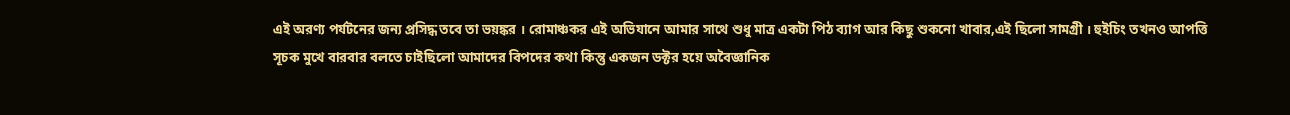এই অরণ্য পর্যটনের জন্য প্রসিদ্ধ তবে তা ভয়ঙ্কর । রোমাঞ্চকর এই অভিযানে আমার সাথে শুধু মাত্র একটা পিঠ ব্যাগ আর কিছু শুকনো খাবার,এই ছিলো সামগ্রী । হুইচিং তখনও আপত্তি সূচক মুখে বারবার বলতে চাইছিলো আমাদের বিপদের কথা কিন্তু একজন ডক্টর হয়ে অবৈজ্ঞানিক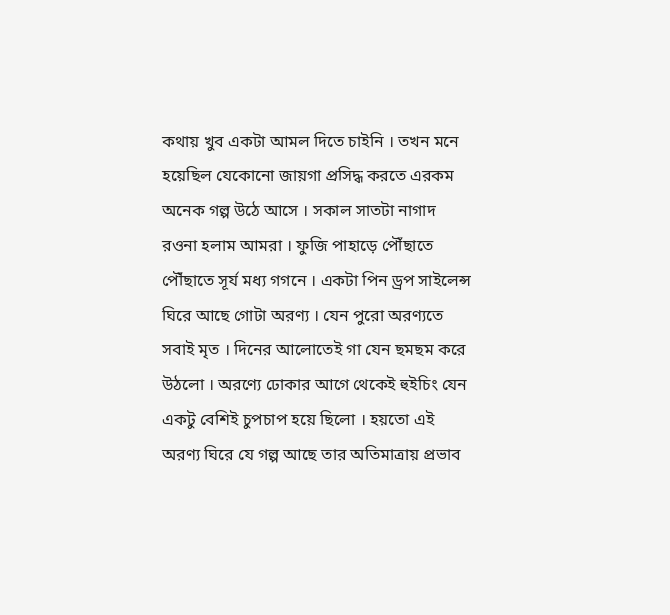কথায় খুব একটা আমল দিতে চাইনি । তখন মনে হয়েছিল যেকোনো জায়গা প্রসিদ্ধ করতে এরকম অনেক গল্প উঠে আসে । সকাল সাতটা নাগাদ রওনা হলাম আমরা । ফুজি পাহাড়ে পৌঁছাতে পৌঁছাতে সূর্য মধ্য গগনে । একটা পিন ড্রপ সাইলেন্স ঘিরে আছে গোটা অরণ্য । যেন পুরো অরণ্যতে সবাই মৃত । দিনের আলোতেই গা যেন ছমছম করে উঠলো । অরণ্যে ঢোকার আগে থেকেই হুইচিং যেন একটু বেশিই চুপচাপ হয়ে ছিলো । হয়তো এই অরণ্য ঘিরে যে গল্প আছে তার অতিমাত্রায় প্রভাব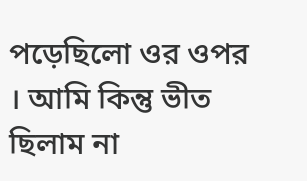পড়েছিলো ওর ওপর । আমি কিন্তু ভীত ছিলাম না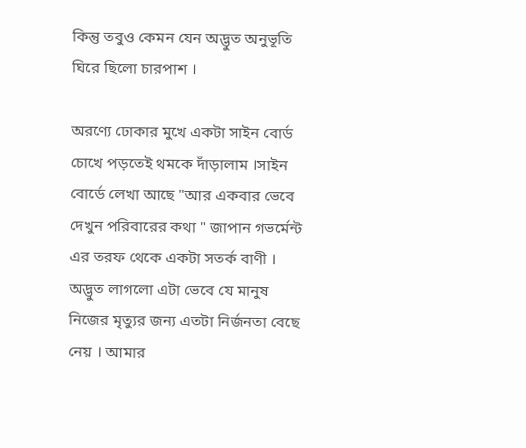কিন্তু তবুও কেমন যেন অদ্ভুত অনুভূতি ঘিরে ছিলো চারপাশ ।

অরণ্যে ঢোকার মুখে একটা সাইন বোর্ড চোখে পড়তেই থমকে দাঁড়ালাম ।সাইন বোর্ডে লেখা আছে "আর একবার ভেবে দেখুন পরিবারের কথা " জাপান গভর্মেন্ট এর তরফ থেকে একটা সতর্ক বাণী । অদ্ভুত লাগলো এটা ভেবে যে মানুষ নিজের মৃত্যুর জন্য এতটা নির্জনতা বেছে নেয় । আমার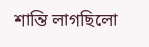শান্তি লাগছিলো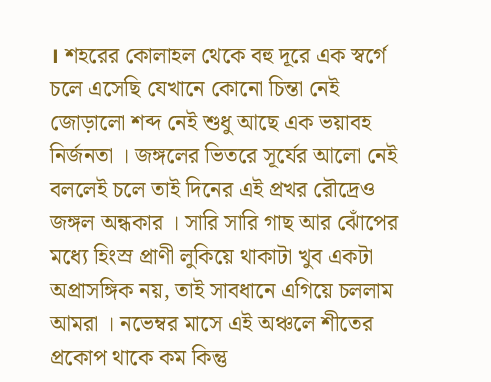। শহরের কোলাহল থেকে বহু দূরে এক স্বর্গে চলে এসেছি যেখানে কোনো চিন্তা নেই জোড়ালো শব্দ নেই শুধু আছে এক ভয়াবহ নির্জনতা । জঙ্গলের ভিতরে সূর্যের আলো নেই বললেই চলে তাই দিনের এই প্রখর রৌদ্রেও জঙ্গল অন্ধকার । সারি সারি গাছ আর ঝোঁপের মধ্যে হিংস্র প্রাণী লুকিয়ে থাকাটা খুব একটা অপ্রাসঙ্গিক নয়, তাই সাবধানে এগিয়ে চললাম আমরা । নভেম্বর মাসে এই অঞ্চলে শীতের প্রকোপ থাকে কম কিন্তু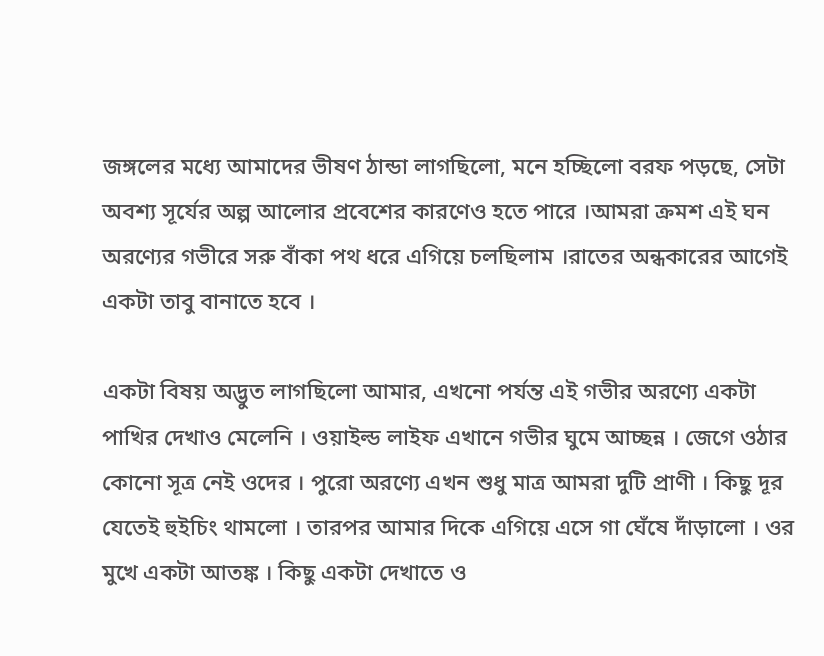জঙ্গলের মধ্যে আমাদের ভীষণ ঠান্ডা লাগছিলো, মনে হচ্ছিলো বরফ পড়ছে, সেটা অবশ্য সূর্যের অল্প আলোর প্রবেশের কারণেও হতে পারে ।আমরা ক্রমশ এই ঘন অরণ্যের গভীরে সরু বাঁকা পথ ধরে এগিয়ে চলছিলাম ।রাতের অন্ধকারের আগেই একটা তাবু বানাতে হবে ।

একটা বিষয় অদ্ভুত লাগছিলো আমার, এখনো পর্যন্ত এই গভীর অরণ্যে একটা পাখির দেখাও মেলেনি । ওয়াইল্ড লাইফ এখানে গভীর ঘুমে আচ্ছন্ন । জেগে ওঠার কোনো সূত্র নেই ওদের । পুরো অরণ্যে এখন শুধু মাত্র আমরা দুটি প্রাণী । কিছু দূর যেতেই হুইচিং থামলো । তারপর আমার দিকে এগিয়ে এসে গা ঘেঁষে দাঁড়ালো । ওর মুখে একটা আতঙ্ক । কিছু একটা দেখাতে ও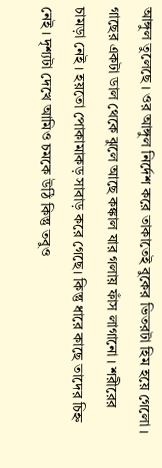আঙ্গুল তুলেছে । ওর আঙ্গুল নির্দেশ করে তাকাতেই বুকের ভিতরটা হিম হয়ে গেলো । গাছের একটা ডাল থেকে ঝুলে আছে কঙ্কাল যার গলায় ফাঁস লাগানো । শরীরের চামড়া নেই । হয়তো পোকামাকড় সাবাড় করে গেছে। কিন্তু ধারে কাছে তাদের চিহ্ন নেই । দৃশ্যটা দেখে আমিও চমকে উঠি কিন্তু তবুও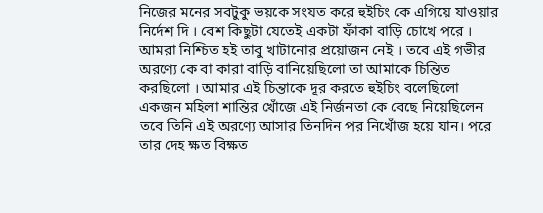নিজের মনের সবটুকু ভয়কে সংযত করে হুইচিং কে এগিয়ে যাওয়ার নির্দেশ দি । বেশ কিছুটা যেতেই একটা ফাঁকা বাড়ি চোখে পরে । আমরা নিশ্চিত হই তাবু খাটানোর প্রয়োজন নেই । তবে এই গভীর অরণ্যে কে বা কারা বাড়ি বানিয়েছিলো তা আমাকে চিন্তিত করছিলো । আমার এই চিন্তাকে দূর করতে হুইচিং বলেছিলো একজন মহিলা শান্তির খোঁজে এই নির্জনতা কে বেছে নিয়েছিলেন তবে তিনি এই অরণ্যে আসার তিনদিন পর নিখোঁজ হয়ে যান। পরে তার দেহ ক্ষত বিক্ষত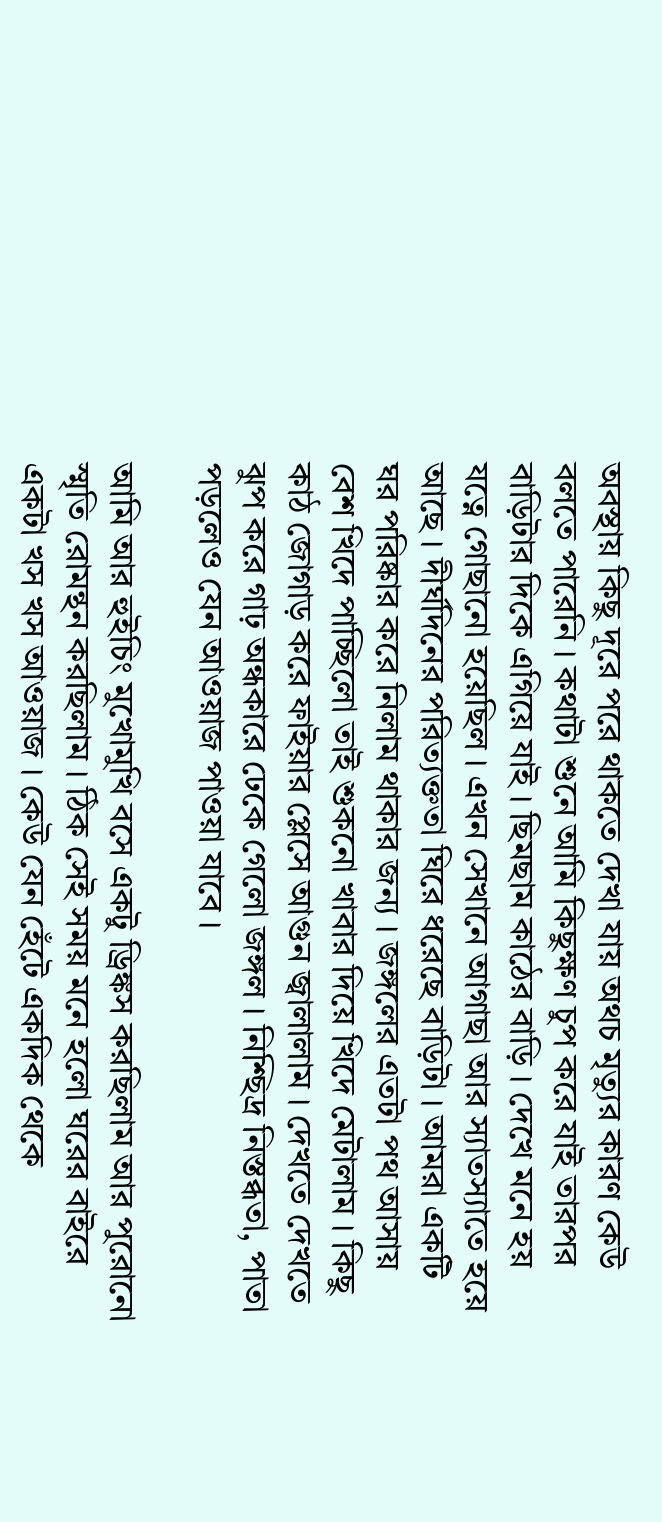অবস্থায় কিছু দূরে পরে থাকতে দেখা যায় অথচ মৃত্যুর কারণ কেউ বলতে পারেনি । কথাটা শুনে আমি কিছুক্ষণ চুপ করে যাই তারপর বাড়িটার দিকে এগিয়ে যাই । ছিমছাম কাঠের বাড়ি । দেখে মনে হয় যত্নে গোছানো হয়েছিল । এখন সেখানে আগাছা আর স্যাতস্যাতে হয়ে আছে । দীর্ঘদিনের পরিত্যক্ততা ঘিরে ধরেছে বাড়িটা । আমরা একটি ঘর পরিষ্কার করে নিলাম থাকার জন্য । জঙ্গলের এতটা পথ আসায় বেশ খিদে পাচ্ছিলো তাই শুকনো খাবার দিয়ে খিদে মেটালাম । কিছু কাঠ জোগাড় করে ফাইয়ার প্লেসে আগুন জ্বালালাম । দেখতে দেখতে ঝুপ করে গাঢ় অন্ধকারে ঢেকে গেলো জঙ্গল । নিশ্ছিদ্র নিস্তব্ধতা, পাতা পড়লেও যেন আওয়াজ পাওয়া যাবে ।

আমি আর হুইচিং মুখোমুখি বসে একটু ড্রিঙ্কস করছিলাম আর পুরোনো স্মৃতি রোমন্থন করছিলাম । ঠিক সেই সময় মনে হলো ঘরের বাইরে একটা খস খস আওয়াজ । কেউ যেন হেঁটে একদিক থেকে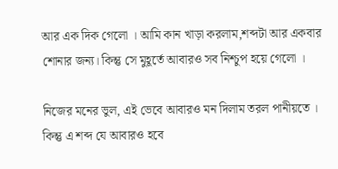আর এক দিক গেলো । আমি কান খাড়া করলাম,শব্দটা আর একবার শোনার জন্য। কিন্তু সে মুহূর্তে আবারও সব নিশ্চুপ হয়ে গেলো ।

নিজের মনের ভুল, এই ভেবে আবারও মন দিলাম তরল পানীয়তে । কিন্তু এ শব্দ যে আবারও হবে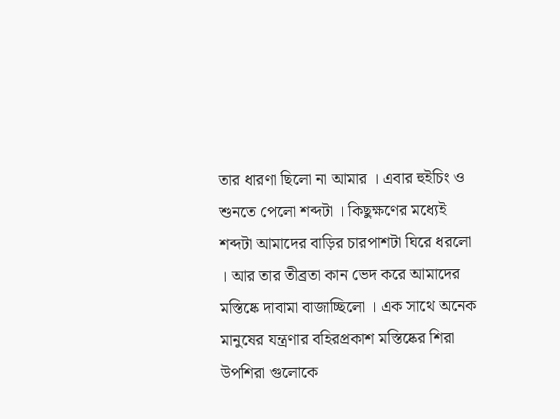তার ধারণা ছিলো না আমার । এবার হুইচিং ও শুনতে পেলো শব্দটা । কিছুক্ষণের মধ্যেই শব্দটা আমাদের বাড়ির চারপাশটা ঘিরে ধরলো । আর তার তীব্রতা কান ভেদ করে আমাদের মস্তিষ্কে দাবামা বাজাচ্ছিলো । এক সাথে অনেক মানুষের যন্ত্রণার বহিরপ্রকাশ মস্তিষ্কের শিরা উপশিরা গুলোকে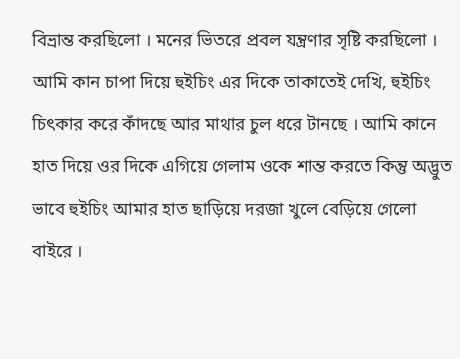বিভ্রান্ত করছিলো । মনের ভিতরে প্রবল যন্ত্রণার সৃষ্টি করছিলো । আমি কান চাপা দিয়ে হুইচিং এর দিকে তাকাতেই দেখি, হুইচিং চিৎকার করে কাঁদছে আর মাথার চুল ধরে টানছে । আমি কানে হাত দিয়ে ওর দিকে এগিয়ে গেলাম ওকে শান্ত করতে কিন্তু অদ্ভুত ভাবে হুইচিং আমার হাত ছাড়িয়ে দরজা খুলে বেড়িয়ে গেলো বাইরে ।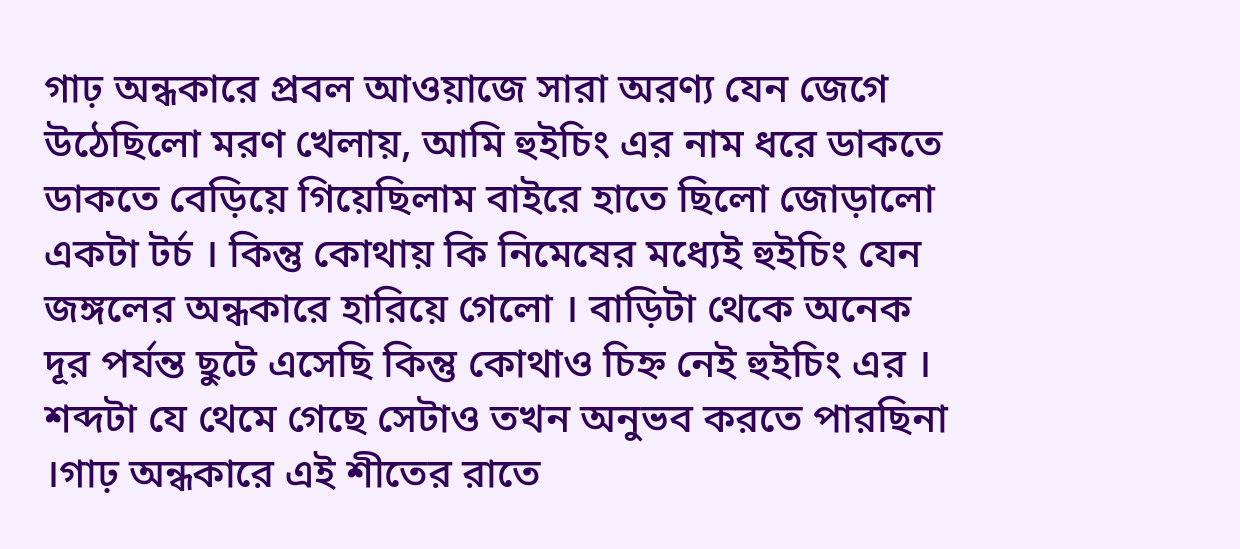গাঢ় অন্ধকারে প্রবল আওয়াজে সারা অরণ্য যেন জেগে উঠেছিলো মরণ খেলায়, আমি হুইচিং এর নাম ধরে ডাকতে ডাকতে বেড়িয়ে গিয়েছিলাম বাইরে হাতে ছিলো জোড়ালো একটা টর্চ । কিন্তু কোথায় কি নিমেষের মধ্যেই হুইচিং যেন জঙ্গলের অন্ধকারে হারিয়ে গেলো । বাড়িটা থেকে অনেক দূর পর্যন্ত ছুটে এসেছি কিন্তু কোথাও চিহ্ন নেই হুইচিং এর । শব্দটা যে থেমে গেছে সেটাও তখন অনুভব করতে পারছিনা ।গাঢ় অন্ধকারে এই শীতের রাতে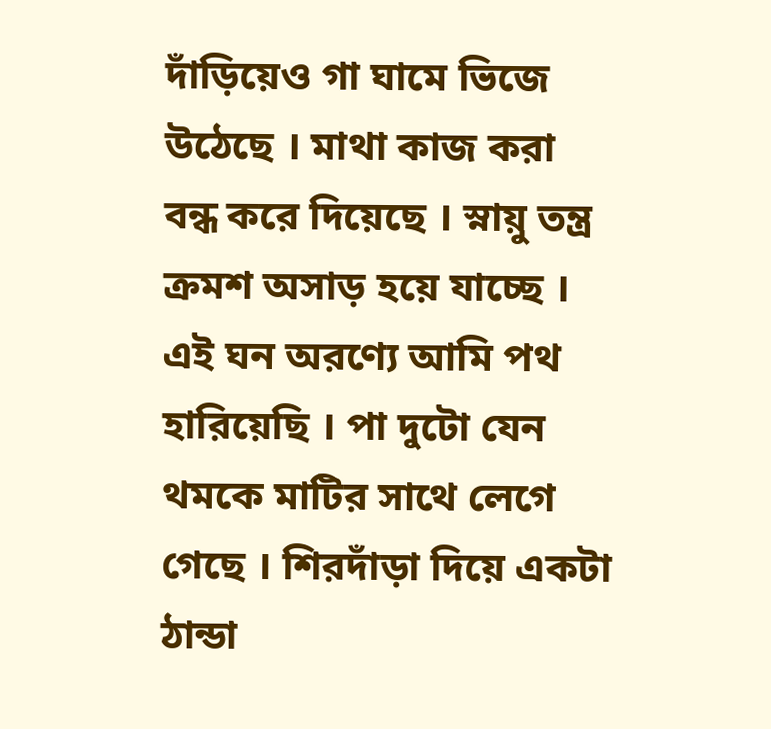দাঁড়িয়েও গা ঘামে ভিজে উঠেছে । মাথা কাজ করা বন্ধ করে দিয়েছে । স্নায়ু তন্ত্র ক্রমশ অসাড় হয়ে যাচ্ছে । এই ঘন অরণ্যে আমি পথ হারিয়েছি । পা দুটো যেন থমকে মাটির সাথে লেগে গেছে । শিরদাঁড়া দিয়ে একটা ঠান্ডা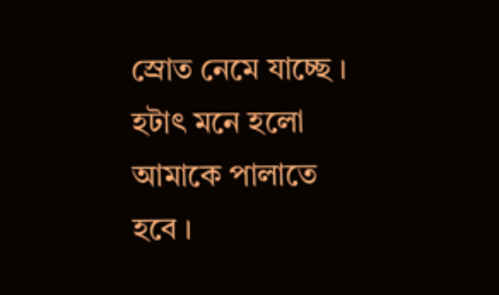স্রোত নেমে যাচ্ছে । হটাৎ মনে হলো আমাকে পালাতে হবে ।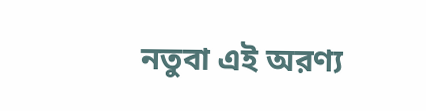নতুবা এই অরণ্য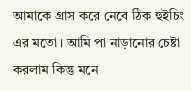আমাকে গ্রাস করে নেবে ঠিক হুইচিং এর মতো । আমি পা নাড়ানোর চেষ্টা করলাম কিন্তু মনে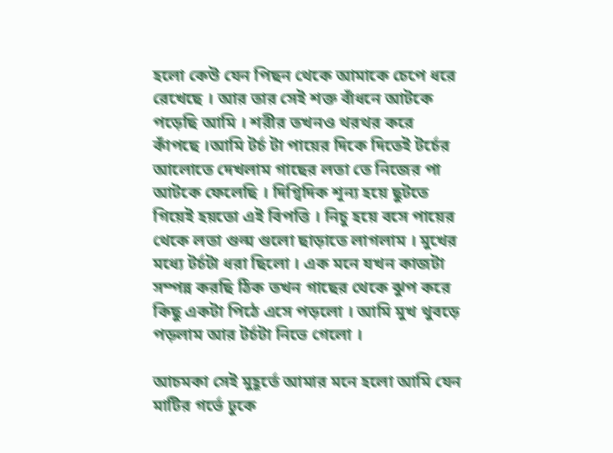হলো কেউ যেন পিছন থেকে আমাকে চেপে ধরে রেখেছে । আর তার সেই শক্ত বাঁধনে আটকে পড়েছি আমি । শরীর তখনও থরথর করে কাঁপছে ।আমি টর্চ টা পায়ের দিকে দিতেই টর্চের আলোতে দেখলাম গাছের লতা তে নিজের পা আটকে ফেলেছি । দিগ্বিদিক শূন্য হয়ে ছুটতে গিয়েই হয়তো এই বিপত্তি । নিচু হয়ে বসে পায়ের থেকে লতা গুল্ম গুলো ছাড়াতে লাগলাম । মুখের মধ্যে টর্চটা ধরা ছিলো । এক মনে যখন কাজটা সম্পন্ন করছি ঠিক তখন গাছের থেকে ঝুপ করে কিছু একটা পিঠে এসে পড়লো । আমি মুখ থুবড়ে পড়লাম আর টর্চটা নিভে গেলো ।

আচমকা সেই মুহূর্তে আমার মনে হলো আমি যেন মাটির গর্ভে ঢুকে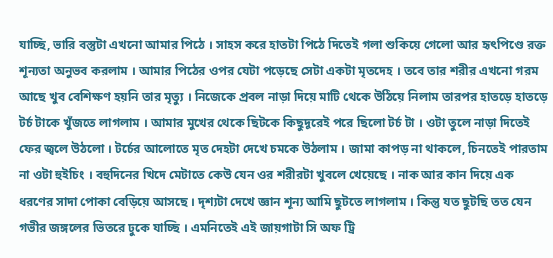যাচ্ছি, ভারি বস্তুটা এখনো আমার পিঠে । সাহস করে হাতটা পিঠে দিতেই গলা শুকিয়ে গেলো আর হৃৎপিণ্ডে রক্ত শূন্যতা অনুভব করলাম । আমার পিঠের ওপর যেটা পড়েছে সেটা একটা মৃতদেহ । তবে তার শরীর এখনো গরম আছে খুব বেশিক্ষণ হয়নি তার মৃত্যু । নিজেকে প্রবল নাড়া দিয়ে মাটি থেকে উঠিয়ে নিলাম তারপর হাতড়ে হাতড়ে টর্চ টাকে খুঁজতে লাগলাম । আমার মুখের থেকে ছিটকে কিছুদূরেই পরে ছিলো টর্চ টা । ওটা তুলে নাড়া দিতেই ফের জ্বলে উঠলো । টর্চের আলোতে মৃত দেহটা দেখে চমকে উঠলাম । জামা কাপড় না থাকলে, চিনতেই পারতাম না ওটা হুইচিং । বহুদিনের খিদে মেটাতে কেউ যেন ওর শরীরটা খুবলে খেয়েছে । নাক আর কান দিয়ে এক ধরণের সাদা পোকা বেড়িয়ে আসছে । দৃশ্যটা দেখে জ্ঞান শূন্য আমি ছুটতে লাগলাম । কিন্তু যত ছুটছি তত যেন গভীর জঙ্গলের ভিতরে ঢুকে যাচ্ছি । এমনিতেই এই জায়গাটা সি অফ ট্রি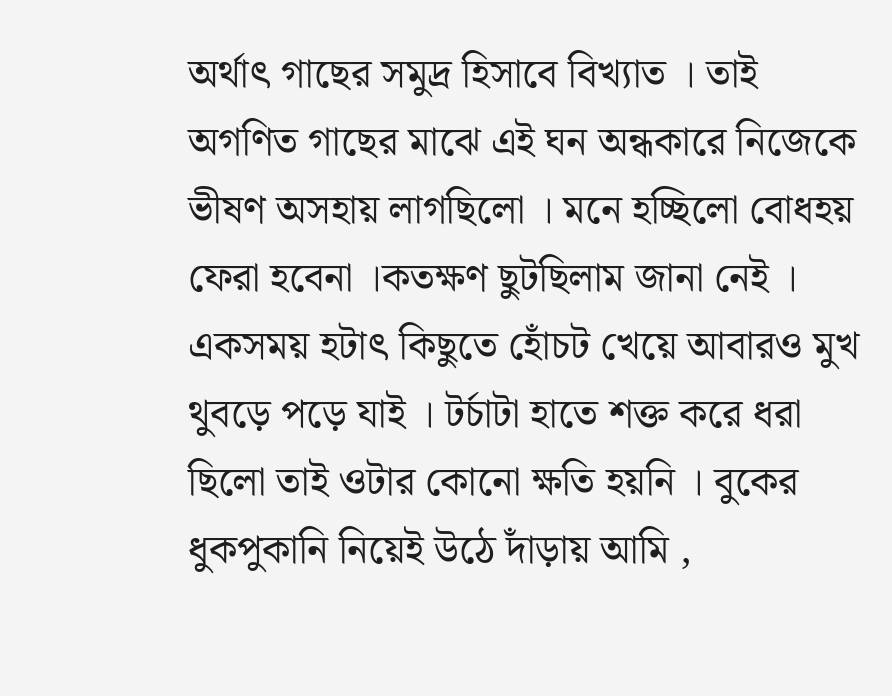অর্থাৎ গাছের সমুদ্র হিসাবে বিখ্যাত । তাই অগণিত গাছের মাঝে এই ঘন অন্ধকারে নিজেকে ভীষণ অসহায় লাগছিলো । মনে হচ্ছিলো বোধহয় ফেরা হবেনা ।কতক্ষণ ছুটছিলাম জানা নেই । একসময় হটাৎ কিছুতে হোঁচট খেয়ে আবারও মুখ থুবড়ে পড়ে যাই । টর্চাটা হাতে শক্ত করে ধরা ছিলো তাই ওটার কোনো ক্ষতি হয়নি । বুকের ধুকপুকানি নিয়েই উঠে দাঁড়ায় আমি ,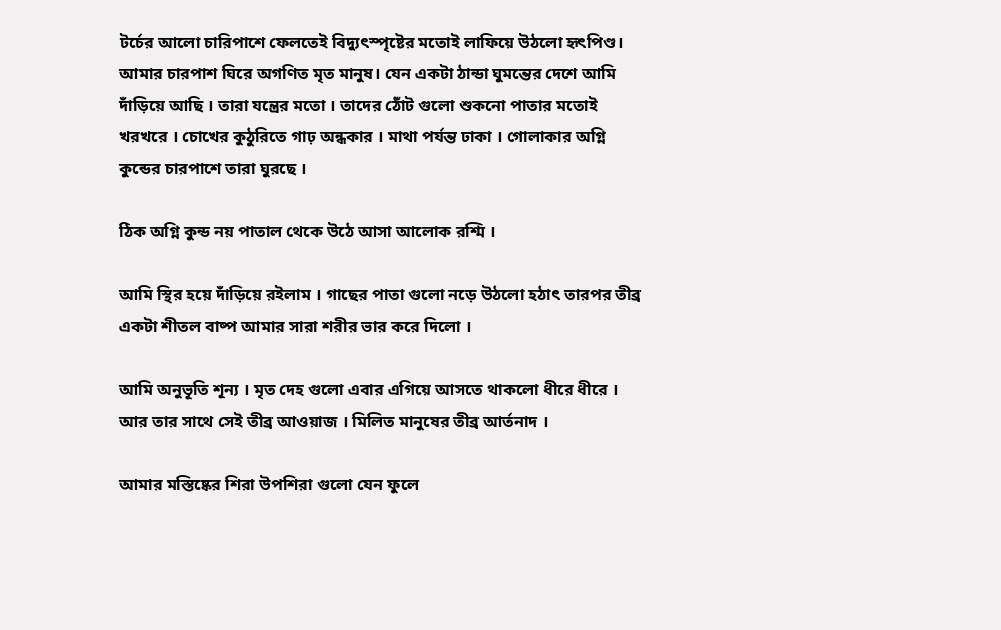টর্চের আলো চারিপাশে ফেলতেই বিদ্যুৎস্পৃষ্টের মতোই লাফিয়ে উঠলো হৃৎপিণ্ড। আমার চারপাশ ঘিরে অগণিত মৃত মানুষ। যেন একটা ঠান্ডা ঘুমন্তের দেশে আমি দাঁড়িয়ে আছি । তারা যন্ত্রের মতো । তাদের ঠোঁট গুলো শুকনো পাতার মতোই খরখরে । চোখের কুঠুরিতে গাঢ় অন্ধকার । মাথা পর্যন্ত ঢাকা । গোলাকার অগ্নি কুন্ডের চারপাশে তারা ঘুরছে ।

ঠিক অগ্নি কুন্ড নয় পাতাল থেকে উঠে আসা আলোক রশ্মি ।

আমি স্থির হয়ে দাঁড়িয়ে রইলাম । গাছের পাতা গুলো নড়ে উঠলো হঠাৎ তারপর তীব্র একটা শীতল বাষ্প আমার সারা শরীর ভার করে দিলো ।

আমি অনুভূতি শূন্য । মৃত দেহ গুলো এবার এগিয়ে আসতে থাকলো ধীরে ধীরে । আর তার সাথে সেই তীব্র আওয়াজ । মিলিত মানুষের তীব্র আর্তনাদ ।

আমার মস্তিষ্কের শিরা উপশিরা গুলো যেন ফুলে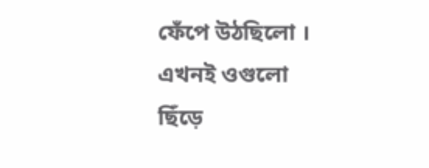ফেঁপে উঠছিলো । এখনই ওগুলো ছিঁড়ে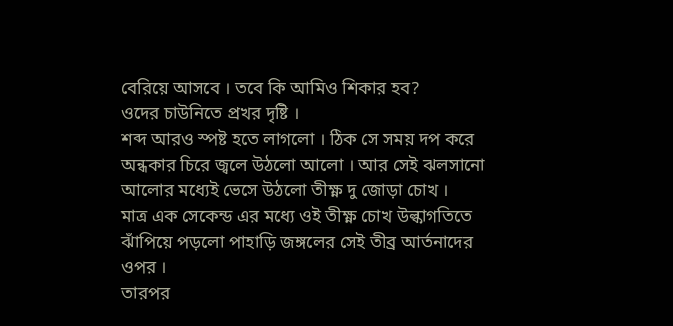বেরিয়ে আসবে । তবে কি আমিও শিকার হব?
ওদের চাউনিতে প্রখর দৃষ্টি ।
শব্দ আরও স্পষ্ট হতে লাগলো । ঠিক সে সময় দপ করে অন্ধকার চিরে জ্বলে উঠলো আলো । আর সেই ঝলসানো আলোর মধ্যেই ভেসে উঠলো তীক্ষ্ণ দু জোড়া চোখ ।
মাত্র এক সেকেন্ড এর মধ্যে ওই তীক্ষ্ণ চোখ উল্কাগতিতে ঝাঁপিয়ে পড়লো পাহাড়ি জঙ্গলের সেই তীব্র আর্তনাদের ওপর ।
তারপর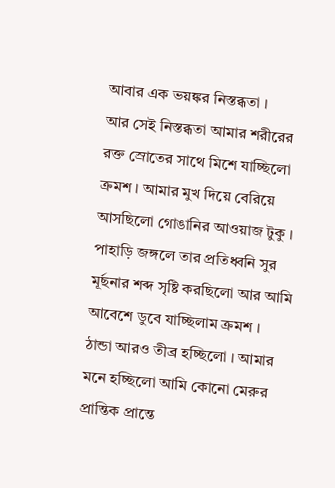আবার এক ভয়ঙ্কর নিস্তব্ধতা ।
আর সেই নিস্তব্ধতা আমার শরীরের রক্ত স্রোতের সাথে মিশে যাচ্ছিলো ক্রমশ । আমার মুখ দিয়ে বেরিয়ে আসছিলো গোঙানির আওয়াজ টুকু । পাহাড়ি জঙ্গলে তার প্রতিধ্বনি সুর মূর্ছনার শব্দ সৃষ্টি করছিলো আর আমি আবেশে ডুবে যাচ্ছিলাম ক্রমশ ।
ঠান্ডা আরও তীব্র হচ্ছিলো । আমার মনে হচ্ছিলো আমি কোনো মেরুর প্রান্তিক প্রান্তে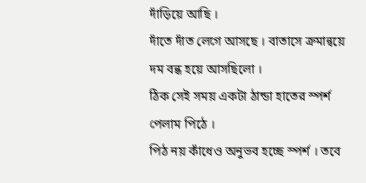দাঁড়িয়ে আছি ।
দাঁতে দাঁত লেগে আসছে । বাতাসে ক্রমান্বয়ে দম বন্ধ হয়ে আসছিলো ।
ঠিক সেই সময় একটা ঠান্ডা হাতের স্পর্শ পেলাম পিঠে ।
পিঠ নয় কাঁধেও অনুভব হচ্ছে স্পর্শ । তবে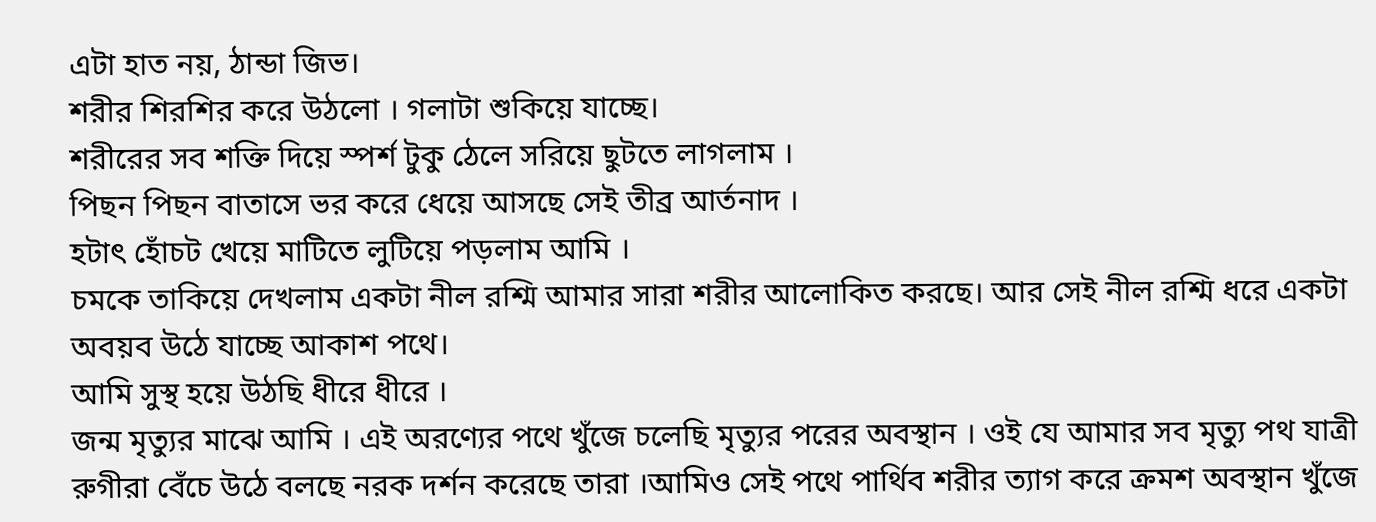এটা হাত নয়, ঠান্ডা জিভ।
শরীর শিরশির করে উঠলো । গলাটা শুকিয়ে যাচ্ছে।
শরীরের সব শক্তি দিয়ে স্পর্শ টুকু ঠেলে সরিয়ে ছুটতে লাগলাম ।
পিছন পিছন বাতাসে ভর করে ধেয়ে আসছে সেই তীব্র আর্তনাদ ।
হটাৎ হোঁচট খেয়ে মাটিতে লুটিয়ে পড়লাম আমি ।
চমকে তাকিয়ে দেখলাম একটা নীল রশ্মি আমার সারা শরীর আলোকিত করছে। আর সেই নীল রশ্মি ধরে একটা অবয়ব উঠে যাচ্ছে আকাশ পথে।
আমি সুস্থ হয়ে উঠছি ধীরে ধীরে ।
জন্ম মৃত্যুর মাঝে আমি । এই অরণ্যের পথে খুঁজে চলেছি মৃত্যুর পরের অবস্থান । ওই যে আমার সব মৃত্যু পথ যাত্রী রুগীরা বেঁচে উঠে বলছে নরক দর্শন করেছে তারা ।আমিও সেই পথে পার্থিব শরীর ত্যাগ করে ক্রমশ অবস্থান খুঁজে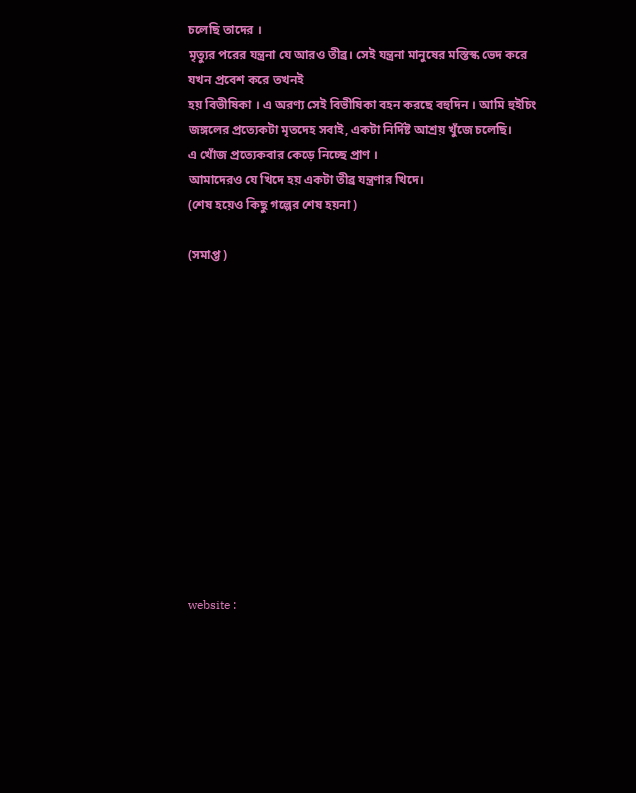চলেছি তাদের ।
মৃত্যুর পরের যন্ত্রনা যে আরও তীব্র। সেই যন্ত্রনা মানুষের মস্তিস্ক ভেদ করে যখন প্রবেশ করে তখনই
হয় বিভীষিকা । এ অরণ্য সেই বিভীষিকা বহন করছে বহুদিন । আমি হুইচিং জঙ্গলের প্রত্যেকটা মৃতদেহ সবাই, একটা নির্দিষ্ট আশ্রয় খুঁজে চলেছি।
এ খোঁজ প্রত্যেকবার কেড়ে নিচ্ছে প্রাণ ।
আমাদেরও যে খিদে হয় একটা তীব্র যন্ত্রণার খিদে।
(শেষ হয়েও কিছু গল্পের শেষ হয়না )

(সমাপ্ত )













website :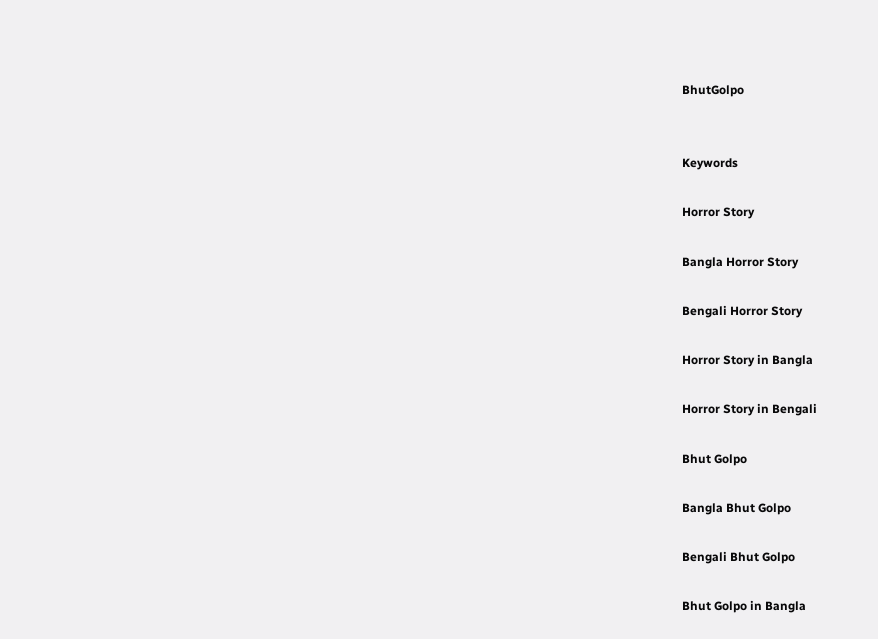BhutGolpo


Keywords

Horror Story

Bangla Horror Story

Bengali Horror Story

Horror Story in Bangla

Horror Story in Bengali

Bhut Golpo

Bangla Bhut Golpo

Bengali Bhut Golpo

Bhut Golpo in Bangla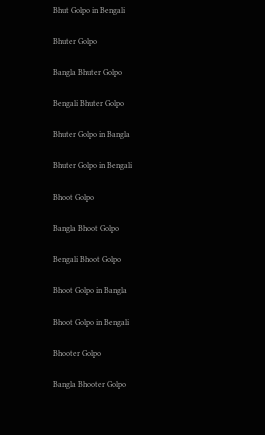Bhut Golpo in Bengali

Bhuter Golpo

Bangla Bhuter Golpo

Bengali Bhuter Golpo

Bhuter Golpo in Bangla

Bhuter Golpo in Bengali

Bhoot Golpo

Bangla Bhoot Golpo

Bengali Bhoot Golpo

Bhoot Golpo in Bangla

Bhoot Golpo in Bengali

Bhooter Golpo

Bangla Bhooter Golpo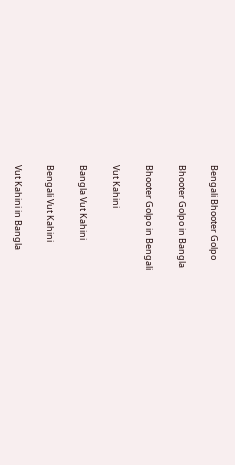Bengali Bhooter Golpo

Bhooter Golpo in Bangla

Bhooter Golpo in Bengali

Vut Kahini

Bangla Vut Kahini

Bengali Vut Kahini

Vut Kahini in Bangla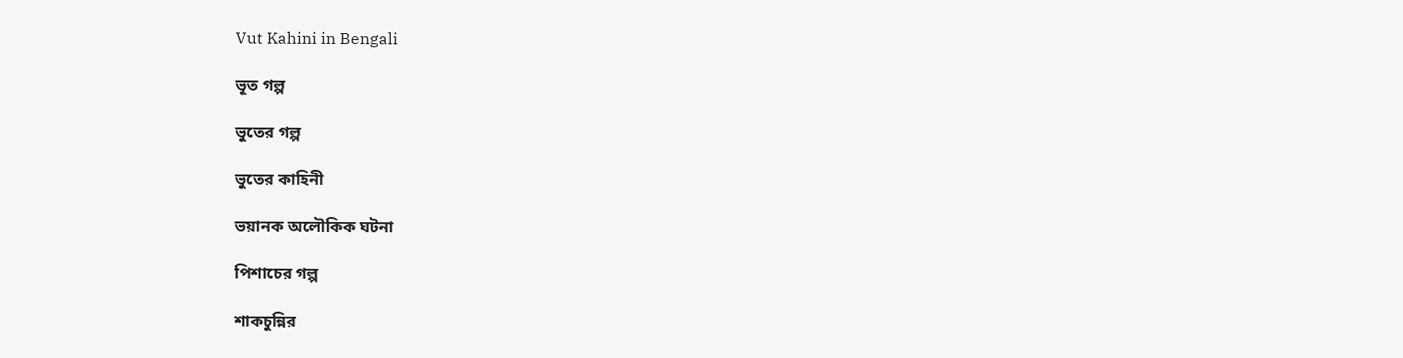Vut Kahini in Bengali

ভূত গল্প

ভুতের গল্প

ভুতের কাহিনী

ভয়ানক অলৌকিক ঘটনা

পিশাচের গল্প

শাকচুন্নির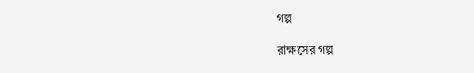গল্প

রাক্ষসের গল্প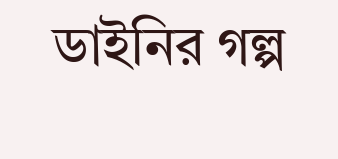ডাইনির গল্প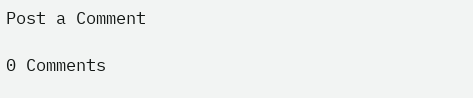Post a Comment

0 Comments